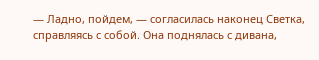— Ладно, пойдем, — согласилась наконец Светка, справляясь с собой. Она поднялась с дивана,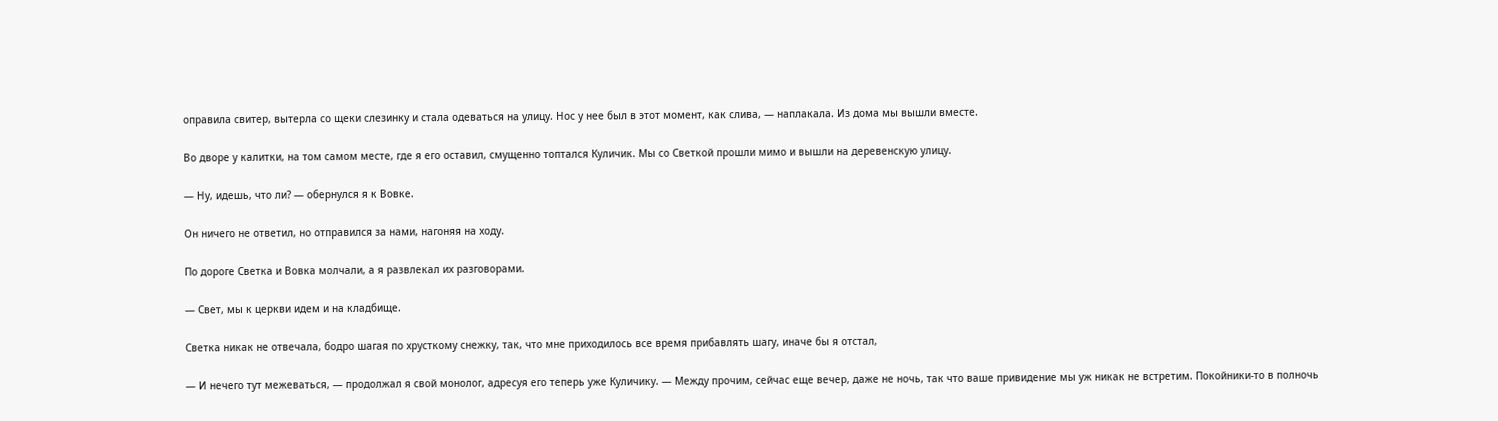оправила свитер, вытерла со щеки слезинку и стала одеваться на улицу. Нос у нее был в этот момент, как слива, — наплакала. Из дома мы вышли вместе.

Во дворе у калитки, на том самом месте, где я его оставил, смущенно топтался Куличик. Мы со Светкой прошли мимо и вышли на деревенскую улицу.

— Ну, идешь, что ли? — обернулся я к Вовке.

Он ничего не ответил, но отправился за нами, нагоняя на ходу.

По дороге Светка и Вовка молчали, а я развлекал их разговорами.

— Свет, мы к церкви идем и на кладбище.

Светка никак не отвечала, бодро шагая по хрусткому снежку, так, что мне приходилось все время прибавлять шагу, иначе бы я отстал,

— И нечего тут межеваться, — продолжал я свой монолог, адресуя его теперь уже Куличику. — Между прочим, сейчас еще вечер, даже не ночь, так что ваше привидение мы уж никак не встретим. Покойники-то в полночь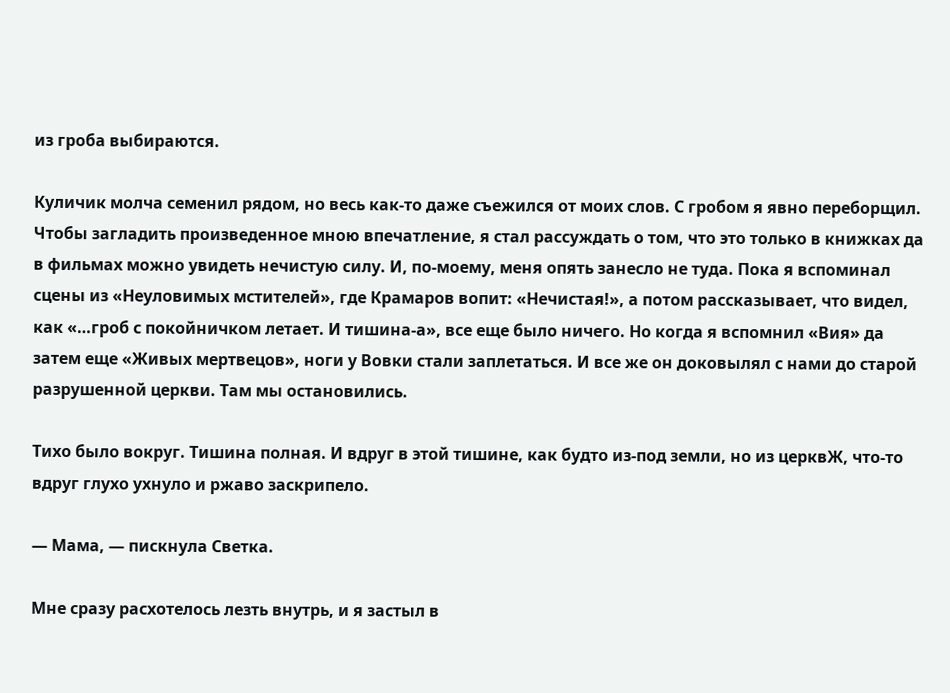из гроба выбираются.

Куличик молча семенил рядом, но весь как-то даже съежился от моих слов. С гробом я явно переборщил. Чтобы загладить произведенное мною впечатление, я стал рассуждать о том, что это только в книжках да в фильмах можно увидеть нечистую силу. И, по-моему, меня опять занесло не туда. Пока я вспоминал сцены из «Неуловимых мстителей», где Крамаров вопит: «Нечистая!», а потом рассказывает, что видел, как «…гроб с покойничком летает. И тишина-а», все еще было ничего. Но когда я вспомнил «Вия» да затем еще «Живых мертвецов», ноги у Вовки стали заплетаться. И все же он доковылял с нами до старой разрушенной церкви. Там мы остановились.

Тихо было вокруг. Тишина полная. И вдруг в этой тишине, как будто из-под земли, но из церквЖ, что-то вдруг глухо ухнуло и ржаво заскрипело.

— Мама, — пискнула Светка.

Мне сразу расхотелось лезть внутрь, и я застыл в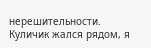нерешительности. Куличик жался рядом, я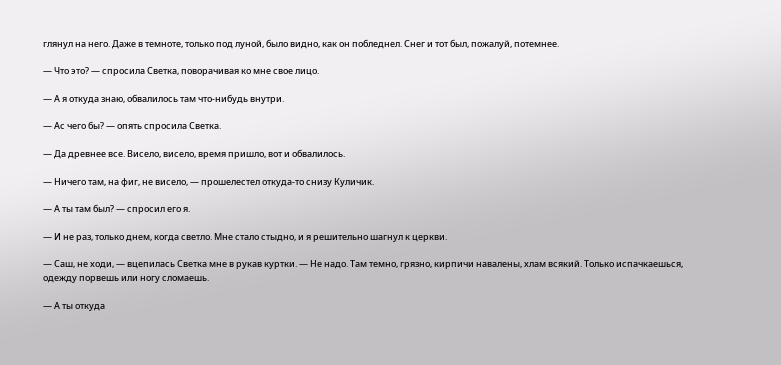глянул на него. Даже в темноте, только под луной, было видно, как он побледнел. Снег и тот был, пожалуй, потемнее.

— Что это? — спросила Светка, поворачивая ко мне свое лицо.

— А я откуда знаю, обвалилось там что-нибудь внутри.

— Ас чего бы? — опять спросила Светка.

— Да древнее все. Висело, висело, время пришло, вот и обвалилось.

— Ничего там, на фиг, не висело, — прошелестел откуда-то снизу Куличик.

— А ты там был? — спросил его я.

— И не раз, только днем, когда светло. Мне стало стыдно, и я решительно шагнул к церкви.

— Саш, не ходи, — вцепилась Светка мне в рукав куртки. — Не надо. Там темно, грязно, кирпичи навалены, хлам всякий. Только испачкаешься, одежду порвешь или ногу сломаешь.

— А ты откуда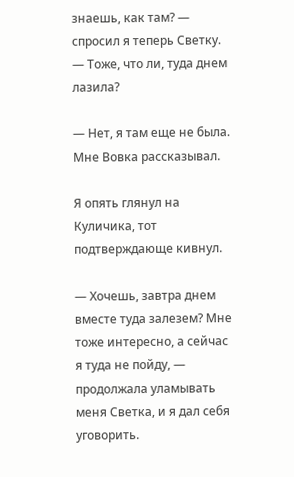знаешь, как там? — спросил я теперь Светку. — Тоже, что ли, туда днем лазила?

— Нет, я там еще не была. Мне Вовка рассказывал.

Я опять глянул на Куличика, тот подтверждающе кивнул.

— Хочешь, завтра днем вместе туда залезем? Мне тоже интересно, а сейчас я туда не пойду, — продолжала уламывать меня Светка, и я дал себя уговорить.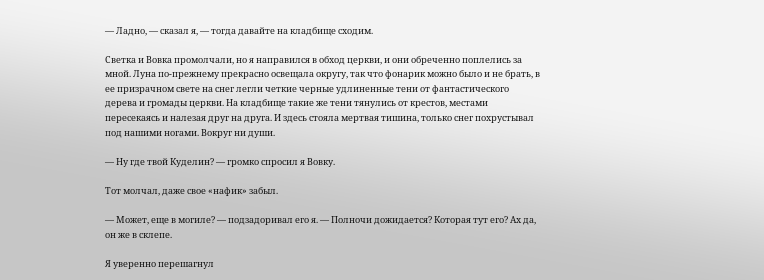— Ладно, — сказал я, — тогда давайте на кладбище сходим.

Светка и Вовка промолчали, но я направился в обход церкви, и они обреченно поплелись за мной. Луна по-прежнему прекрасно освещала округу, так что фонарик можно было и не брать, в ее призрачном свете на снег легли четкие черные удлиненные тени от фантастического дерева и громады церкви. На кладбище такие же тени тянулись от крестов, местами пересекаясь и налезая друг на друга. И здесь стояла мертвая тишина, только снег похрустывал под нашими ногами. Вокруг ни души.

— Ну где твой Куделин? — громко спросил я Вовку.

Тот молчал, даже свое «нафик» забыл.

— Может, еще в могиле? — подзадоривал его я. — Полночи дожидается? Которая тут его? Ах да, он же в склепе.

Я уверенно перешагнул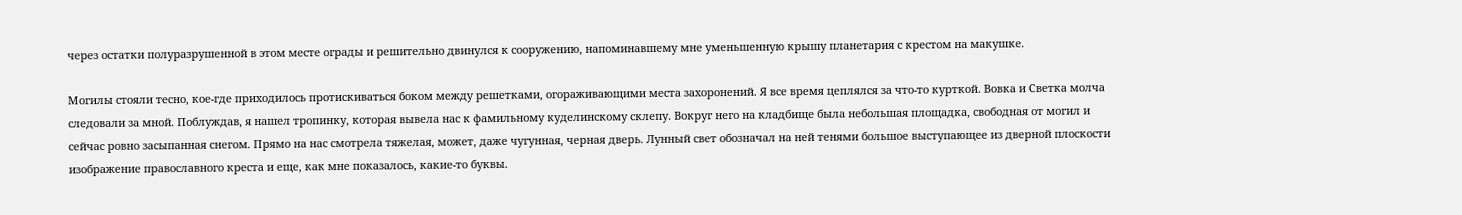через остатки полуразрушенной в этом месте ограды и решительно двинулся к сооружению, напоминавшему мне уменьшенную крышу планетария с крестом на макушке.

Могилы стояли тесно, кое-где приходилось протискиваться боком между решетками, огораживающими места захоронений. Я все время цеплялся за что-то курткой. Вовка и Светка молча следовали за мной. Поблуждав, я нашел тропинку, которая вывела нас к фамильному куделинскому склепу. Вокруг него на кладбище была небольшая площадка, свободная от могил и сейчас ровно засыпанная снегом. Прямо на нас смотрела тяжелая, может, даже чугунная, черная дверь. Лунный свет обозначал на ней тенями большое выступающее из дверной плоскости изображение православного креста и еще, как мне показалось, какие-то буквы.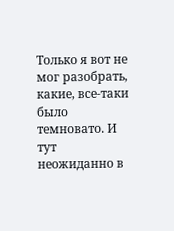Только я вот не мог разобрать, какие, все-таки было темновато. И тут неожиданно в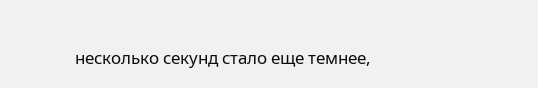несколько секунд стало еще темнее,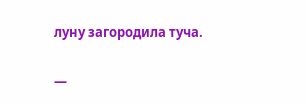луну загородила туча.

—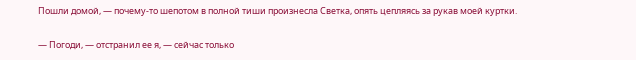Пошли домой, — почему-то шепотом в полной тиши произнесла Светка, опять цепляясь за рукав моей куртки.

— Погоди, — отстранил ее я, — сейчас только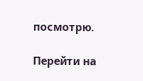посмотрю.

Перейти на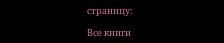страницу:

Все книги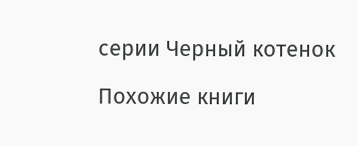серии Черный котенок

Похожие книги